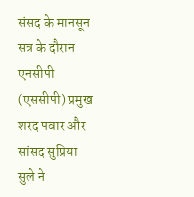संसद के मानसून सत्र के दौरान एनसीपी (एससीपी) प्रमुख शरद पवार और सांसद सुप्रिया सुले ने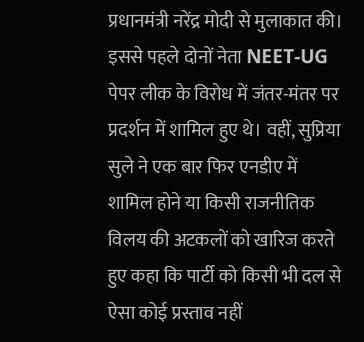प्रधानमंत्री नरेंद्र मोदी से मुलाकात की। इससे पहले दोनों नेता NEET-UG पेपर लीक के विरोध में जंतर-मंतर पर प्रदर्शन में शामिल हुए थे। वहीं, सुप्रिया सुले ने एक बार फिर एनडीए में शामिल होने या किसी राजनीतिक विलय की अटकलों को खारिज करते हुए कहा कि पार्टी को किसी भी दल से ऐसा कोई प्रस्ताव नहीं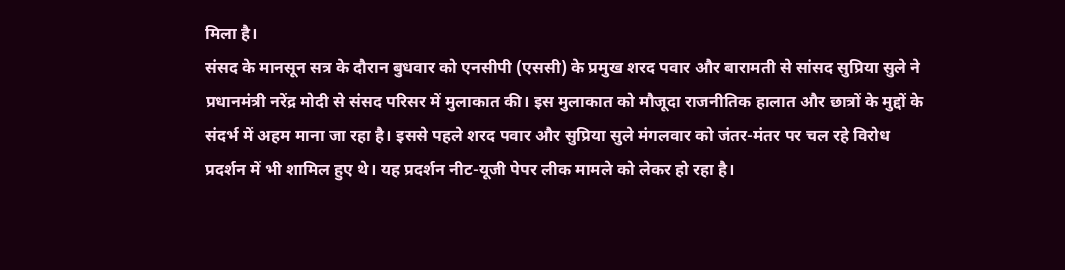मिला है।
संसद के मानसून सत्र के दौरान बुधवार को एनसीपी (एससी) के प्रमुख शरद पवार और बारामती से सांसद सुप्रिया सुले ने प्रधानमंत्री नरेंद्र मोदी से संसद परिसर में मुलाकात की। इस मुलाकात को मौजूदा राजनीतिक हालात और छात्रों के मुद्दों के संदर्भ में अहम माना जा रहा है। इससे पहले शरद पवार और सुप्रिया सुले मंगलवार को जंतर-मंतर पर चल रहे विरोध प्रदर्शन में भी शामिल हुए थे। यह प्रदर्शन नीट-यूजी पेपर लीक मामले को लेकर हो रहा है।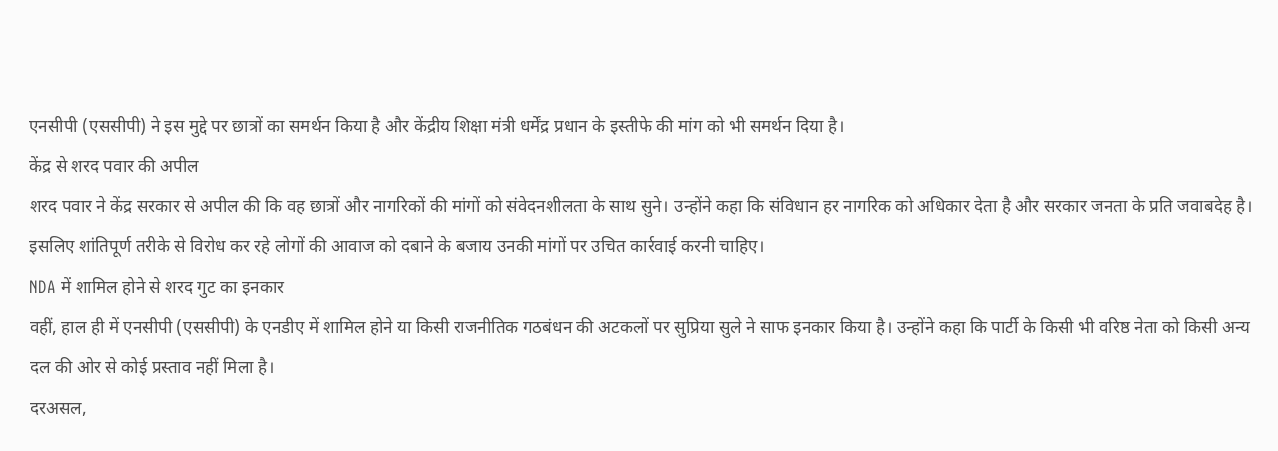एनसीपी (एससीपी) ने इस मुद्दे पर छात्रों का समर्थन किया है और केंद्रीय शिक्षा मंत्री धर्मेंद्र प्रधान के इस्तीफे की मांग को भी समर्थन दिया है।
केंद्र से शरद पवार की अपील
शरद पवार ने केंद्र सरकार से अपील की कि वह छात्रों और नागरिकों की मांगों को संवेदनशीलता के साथ सुने। उन्होंने कहा कि संविधान हर नागरिक को अधिकार देता है और सरकार जनता के प्रति जवाबदेह है। इसलिए शांतिपूर्ण तरीके से विरोध कर रहे लोगों की आवाज को दबाने के बजाय उनकी मांगों पर उचित कार्रवाई करनी चाहिए।
NDA में शामिल होने से शरद गुट का इनकार
वहीं, हाल ही में एनसीपी (एससीपी) के एनडीए में शामिल होने या किसी राजनीतिक गठबंधन की अटकलों पर सुप्रिया सुले ने साफ इनकार किया है। उन्होंने कहा कि पार्टी के किसी भी वरिष्ठ नेता को किसी अन्य दल की ओर से कोई प्रस्ताव नहीं मिला है।
दरअसल,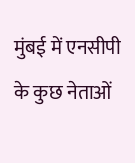मुंबई में एनसीपी के कुछ नेताओं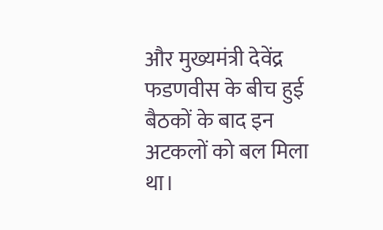और मुख्यमंत्री देवेंद्र फडणवीस के बीच हुई बैठकों के बाद इन अटकलों को बल मिला था।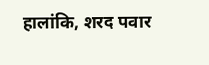हालांकि, शरद पवार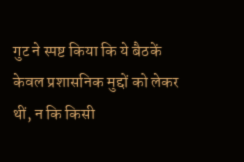गुट ने स्पष्ट किया कि ये बैठकें केवल प्रशासनिक मुद्दों को लेकर थीं, न कि किसी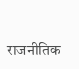राजनीतिक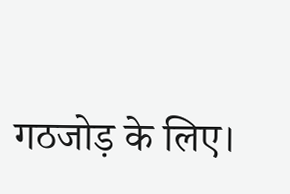गठजोड़ के लिए।